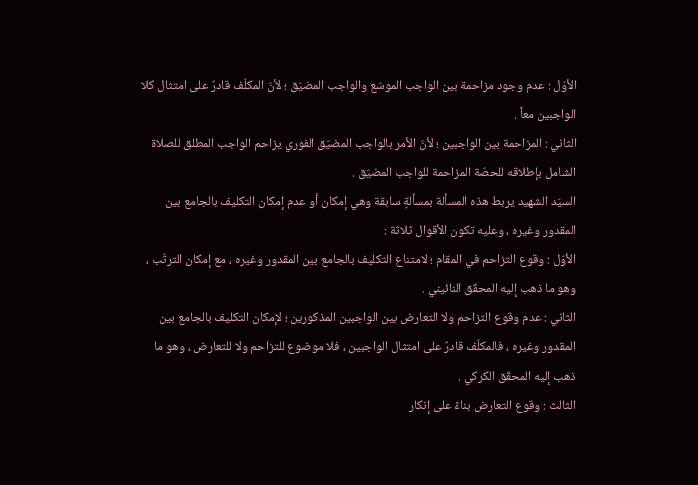الأوّل : عدم وجود مزاحمة بين الواجب الموسّع والواجب المضيّق ؛ لأنّ المكلّف قادرٌ على امتثال كلا الواجبين معاً .
الثاني : المزاحمة بين الواجبين ؛ لأنّ الأمر بالواجب المضيّق الفوري يزاحم الواجب المطلق للصلاة الشامل بإطلاقه للحصّة المزاحمة للواجب المضيّق .
السيّد الشهيد يربط هذه المسألة بمسألةٍ سابقة وهي إمكان أو عدم إمكان التكليف بالجامع بين المقدور وغيره ، وعليه تكون الأقوال ثلاثة :
الأوّل : وقوع التزاحم في المقام ؛ لامتناع التكليف بالجامع بين المقدور وغيره ، مع إمكان الترتّب ، وهو ما ذهب إليه المحقّق النائيني .
الثاني : عدم وقوع التزاحم ولا التعارض بين الواجبين المذكورين ؛ لإمكان التكليف بالجامع بين المقدور وغيره ، فالمكلّف قادرٌ على امتثال الواجبين ، فلا موضوع للتزاحم ولا للتعارض ، وهو ما ذهب إليه المحقّق الكركي .
الثالث : وقوع التعارض بناءً على إنكار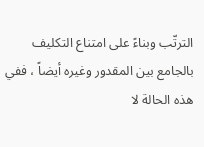الترتّب وبناءً على امتناع التكليف بالجامع بين المقدور وغيره أيضاً ، ففي هذه الحالة لا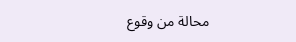محالة من وقوع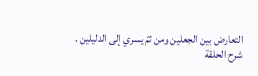التعارض بين الجعلين ومن ثمّ يسري إلى الدليلين .
شرح الحلقة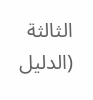الثالثة (الدليل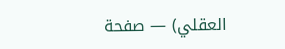العقلي) — صفحة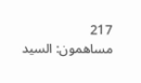217
مساهمون: السيد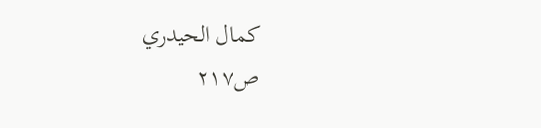كمال الحيدري
ص٢١٧